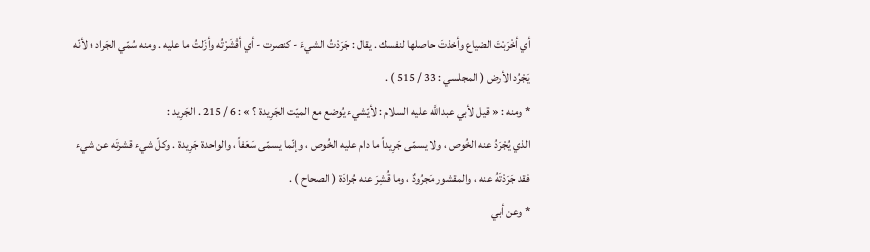أي أخْرَبْتَ الضياع وأخذتَ حاصلها لنفسك . يقال : جَرَدْتُ الشيءَ - كنصرت - أي أقْشَرْتُه وأزَلتُ ما عليه . ومنه سُمّي الجَراد ؛ لأنّه يَجْرُد الأرض ( المجلسي : 33 / 515 ) .
* ومنه : « قيل لأبي عبداللَّه عليه السلام : لأيّشيء يُوضع مع الميّت الجَرِيدة ؟ » : 6 / 215 . الجَرِيد :
الذي يُجْرَدُ عنه الخُوص ، ولا يسمّى جَرِيداً ما دام عليه الخُوص ، وإنّما يسمّى سَعَفاً ، والواحدة جَرِيدة . وكلّ شيء قشرتَه عن شيء فقد جَرَدْتَهُ عنه ، والمقشور مَجرُودٌ ، وما قُشِرَ عنه جُرادَة ( الصحاح ) .
* وعن أبي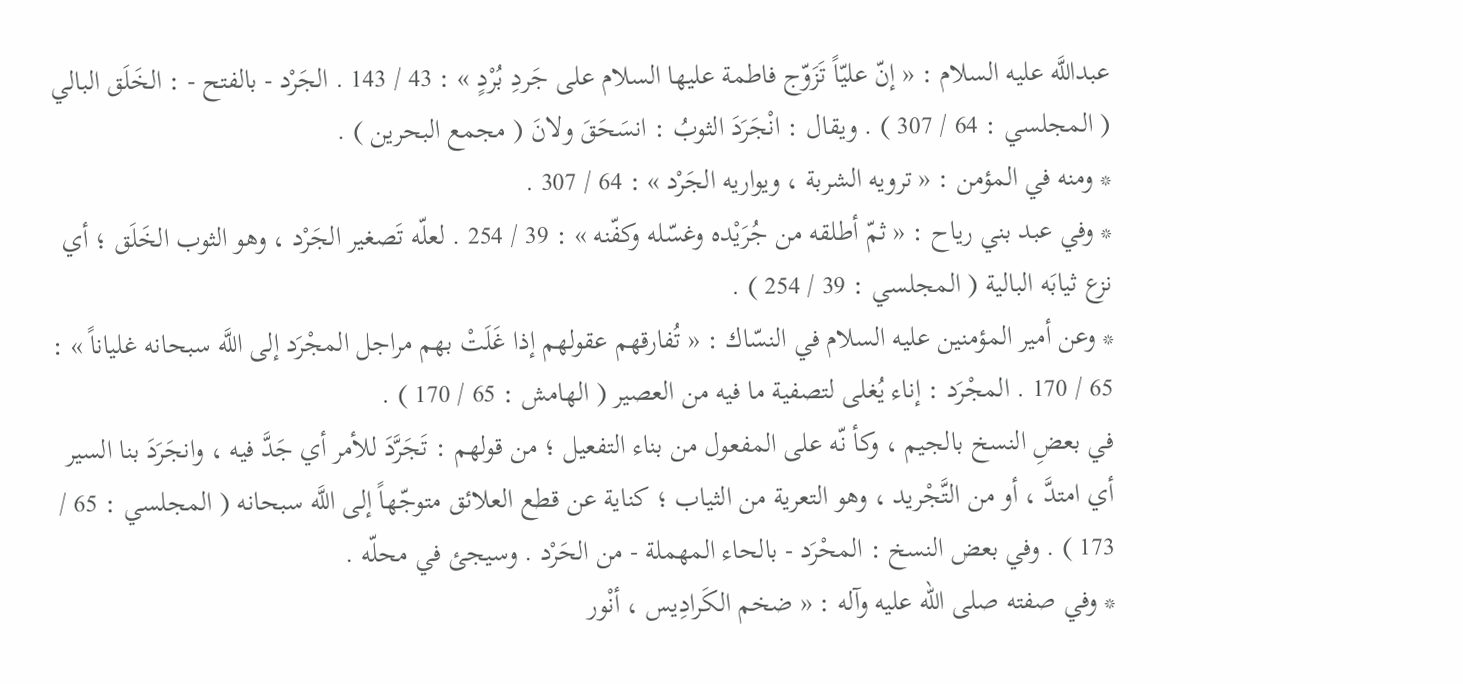عبداللَّه عليه السلام : « إنّ عليّاً تَزَوّج فاطمة عليها السلام على جَردِ بُرْدٍ » : 43 / 143 . الجَرْد - بالفتح - : الخَلَق البالي ( المجلسي : 64 / 307 ) . ويقال : انْجَرَدَ الثوبُ : انسَحَقَ ولانَ ( مجمع البحرين ) .
* ومنه في المؤمن : « ترويه الشربة ، ويواريه الجَرْد » : 64 / 307 .
* وفي عبد بني رياح : « ثمّ أطلقه من جُرَيْده وغسّله وكفّنه » : 39 / 254 . لعلّه تَصغير الجَرْد ، وهو الثوب الخَلَق ؛ أي نزع ثيابَه البالية ( المجلسي : 39 / 254 ) .
* وعن أمير المؤمنين عليه السلام في النسّاك : « تُفارقهم عقولهم إذا غَلَتْ بهم مراجل المجْرَد إلى اللَّه سبحانه غلياناً » : 65 / 170 . المجْرَد : إناء يُغلى لتصفية ما فيه من العصير ( الهامش : 65 / 170 ) .
في بعضِ النسخ بالجيم ، وكأ نّه على المفعول من بناء التفعيل ؛ من قولهم : تَجَرَّدَ للأمر أي جَدَّ فيه ، وانجَرَدَ بنا السير أي امتدَّ ، أو من التَّجْريد ، وهو التعرية من الثياب ؛ كناية عن قطع العلائق متوجّهاً إلى اللَّه سبحانه ( المجلسي : 65 / 173 ) . وفي بعض النسخ : المحْرَد - بالحاء المهملة - من الحَرْد . وسيجئ في محلّه .
* وفي صفته صلى الله عليه وآله : « ضخم الكَرادِيس ، أنْور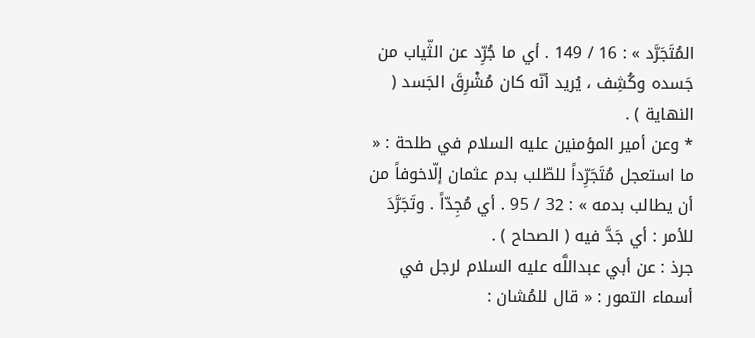المُتَجَرَّد » : 16 / 149 . أي ما جُرِّد عن الثّياب من جَسده وكُشِف ، يُريد أنّه كان مُشْرِقَ الجَسد ( النهاية ) .
* وعن أمير المؤمنين عليه السلام في طلحة : « ما استعجل مُتَجَرِّداً للطّلب بدم عثمان إلّاخوفاً من أن يطالب بدمه » : 32 / 95 . أي مُجِدّاً . وتَجَرَّدَ للأمر : أي جَدَّ فيه ( الصحاح ) .
جرذ : عن أبي عبداللَّه عليه السلام لرجل في أسماء التمور : « قال للمُشان :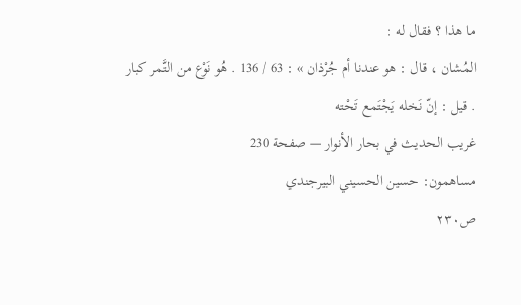ما هذا ؟ فقال له :
المُشان ، قال : هو عندنا أم جُرْذان » : 63 / 136 . هُو نَوْع من التَّمر كبار . قيل : إنّ نَخله يَجْتَمع تَحْته
غريب الحديث في بحار الأنوار — صفحة 230
مساهمون: حسين الحسيني البيرجندي
ص٢٣٠